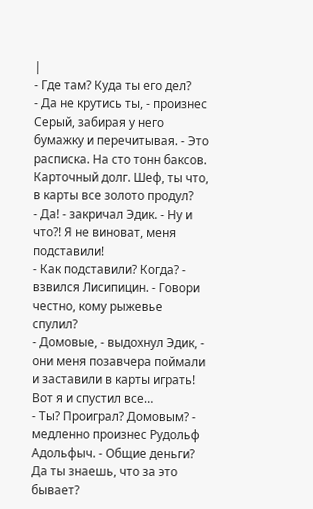|
- Где там? Куда ты его дел?
- Да не крутись ты, - произнес Серый, забирая у него бумажку и перечитывая. - Это расписка. На сто тонн баксов. Карточный долг. Шеф, ты что, в карты все золото продул?
- Да! - закричал Эдик. - Ну и что?! Я не виноват, меня подставили!
- Как подставили? Когда? - взвился Лисипицин. - Говори честно, кому рыжевье спулил?
- Домовые, - выдохнул Эдик, - они меня позавчера поймали и заставили в карты играть! Вот я и спустил все…
- Ты? Проиграл? Домовым? - медленно произнес Рудольф Адольфыч. - Общие деньги? Да ты знаешь, что за это бывает?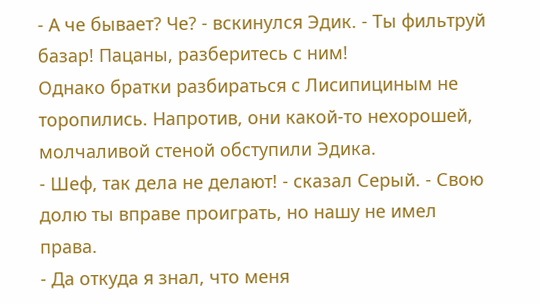- А че бывает? Че? - вскинулся Эдик. - Ты фильтруй базар! Пацаны, разберитесь с ним!
Однако братки разбираться с Лисипициным не торопились. Напротив, они какой-то нехорошей, молчаливой стеной обступили Эдика.
- Шеф, так дела не делают! - сказал Серый. - Свою долю ты вправе проиграть, но нашу не имел права.
- Да откуда я знал, что меня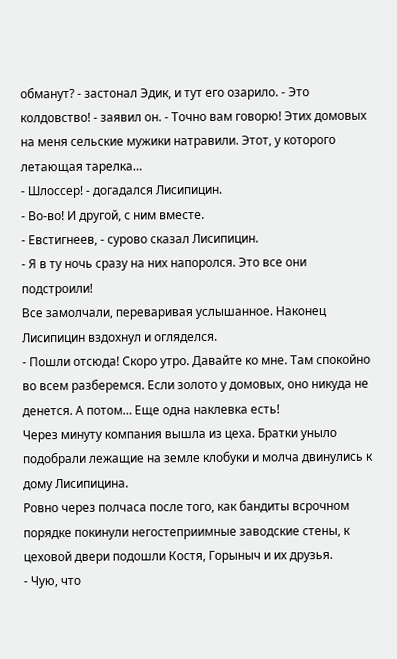обманут? - застонал Эдик, и тут его озарило. - Это колдовство! - заявил он. - Точно вам говорю! Этих домовых на меня сельские мужики натравили. Этот, у которого летающая тарелка…
- Шлоссер! - догадался Лисипицин.
- Во-во! И другой, с ним вместе.
- Евстигнеев, - сурово сказал Лисипицин.
- Я в ту ночь сразу на них напоролся. Это все они подстроили!
Все замолчали, переваривая услышанное. Наконец Лисипицин вздохнул и огляделся.
- Пошли отсюда! Скоро утро. Давайте ко мне. Там спокойно во всем разберемся. Если золото у домовых, оно никуда не денется. А потом… Еще одна наклевка есть!
Через минуту компания вышла из цеха. Братки уныло подобрали лежащие на земле клобуки и молча двинулись к дому Лисипицина.
Ровно через полчаса после того, как бандиты всрочном порядке покинули негостеприимные заводские стены, к цеховой двери подошли Костя, Горыныч и их друзья.
- Чую, что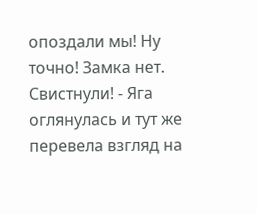опоздали мы! Ну точно! Замка нет. Свистнули! - Яга оглянулась и тут же перевела взгляд на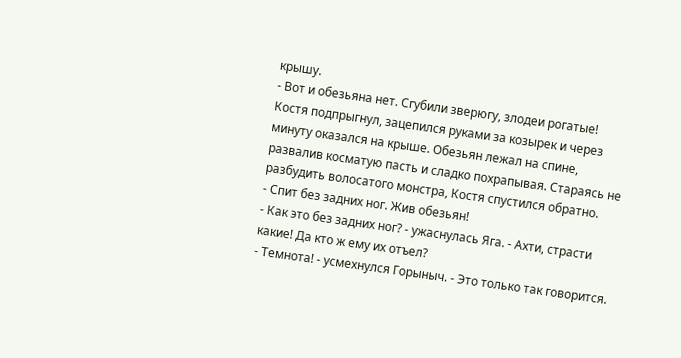крышу.
- Вот и обезьяна нет. Сгубили зверюгу, злодеи рогатые!
Костя подпрыгнул, зацепился руками за козырек и через минуту оказался на крыше. Обезьян лежал на спине, развалив косматую пасть и сладко похрапывая. Стараясь не разбудить волосатого монстра, Костя спустился обратно.
- Спит без задних ног. Жив обезьян!
- Как это без задних ног? - ужаснулась Яга. - Ахти, страсти какие! Да кто ж ему их отъел?
- Темнота! - усмехнулся Горыныч. - Это только так говорится.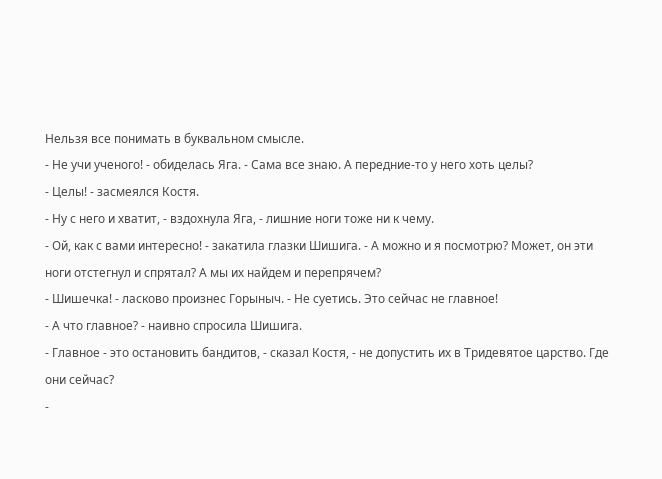Нельзя все понимать в буквальном смысле.
- Не учи ученого! - обиделась Яга. - Сама все знаю. А передние-то у него хоть целы?
- Целы! - засмеялся Костя.
- Ну с него и хватит, - вздохнула Яга, - лишние ноги тоже ни к чему.
- Ой, как с вами интересно! - закатила глазки Шишига. - А можно и я посмотрю? Может, он эти ноги отстегнул и спрятал? А мы их найдем и перепрячем?
- Шишечка! - ласково произнес Горыныч. - Не суетись. Это сейчас не главное!
- А что главное? - наивно спросила Шишига.
- Главное - это остановить бандитов, - сказал Костя, - не допустить их в Тридевятое царство. Где они сейчас?
-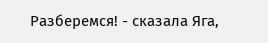Разберемся! - сказала Яга,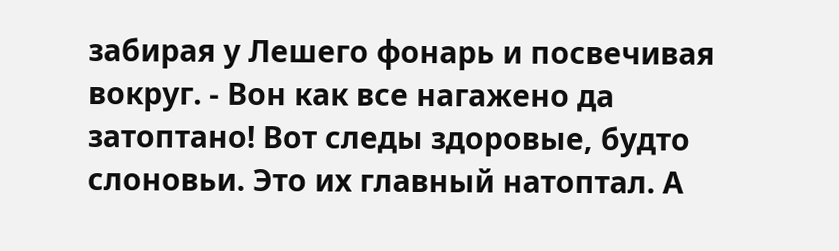забирая у Лешего фонарь и посвечивая вокруг. - Вон как все нагажено да затоптано! Вот следы здоровые, будто слоновьи. Это их главный натоптал. А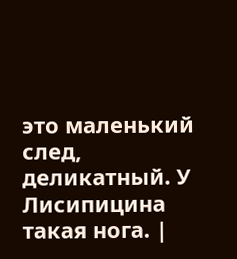это маленький след, деликатный. У Лисипицина такая нога. |